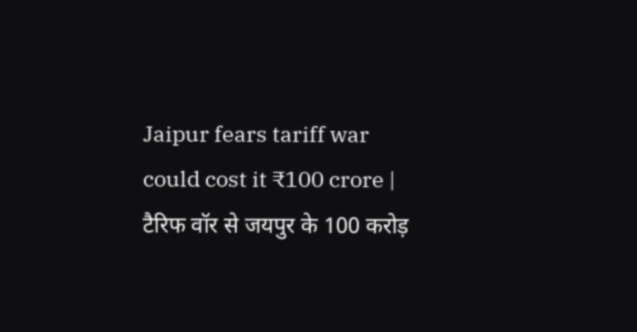Jaipur fears tariff war could cost it ₹100 crore | टैरिफ वॉर से जयपुर के 100 करोड़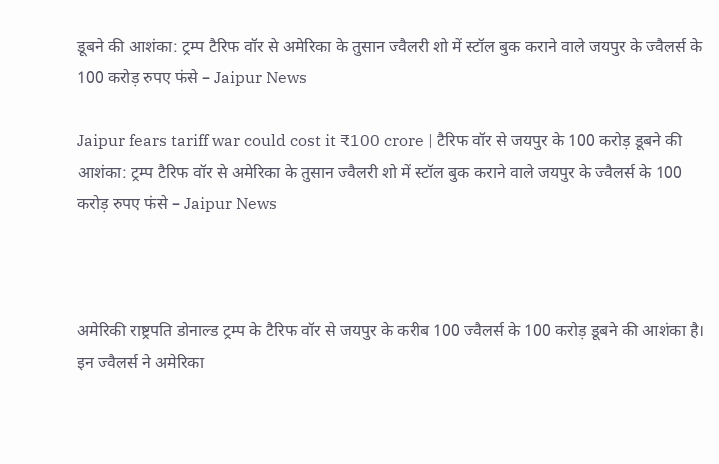डूबने की आशंका: ट्रम्प टैरिफ वॉर से अमेरिका के तुसान ज्वैलरी शो में स्टॉल बुक कराने वाले जयपुर के ज्वैलर्स के 100 करोड़ रुपए फंसे – Jaipur News

Jaipur fears tariff war could cost it ₹100 crore | टैरिफ वॉर से जयपुर के 100 करोड़ डूबने की आशंका: ट्रम्प टैरिफ वॉर से अमेरिका के तुसान ज्वैलरी शो में स्टॉल बुक कराने वाले जयपुर के ज्वैलर्स के 100 करोड़ रुपए फंसे – Jaipur News



अमेरिकी राष्ट्रपति डोनाल्ड ट्रम्प के टैरिफ वॉर से जयपुर के करीब 100 ज्वैलर्स के 100 करोड़ डूबने की आशंका है। इन ज्वैलर्स ने अमेरिका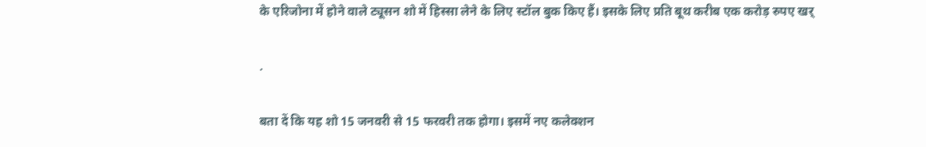के एरिजोना में होने वाले ट्यूसन शो में हिस्सा लेने के लिए स्टॉल बुक किए हैं। इसके लिए प्रति बूथ करीब एक करोड़ रुपए खर्

.

बता दें कि यह शो 15 जनवरी से 15 फरवरी तक होगा। इसमें नए कलेक्शन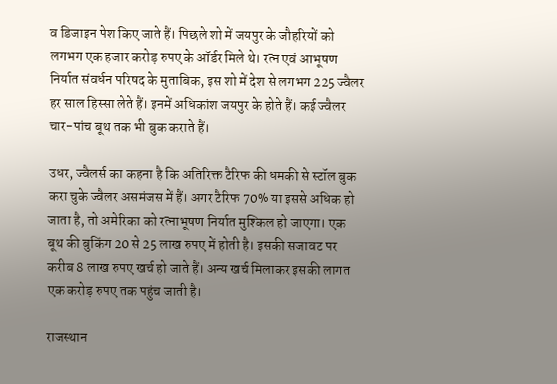व डिजाइन पेश किए जाते हैं। पिछले शो में जयपुर के जौहरियों को लगभग एक हजार करोड़ रुपए के ऑर्डर मिले थे। रत्न एवं आभूषण निर्यात संवर्धन परिषद के मुताबिक, इस शो में देश से लगभग 225 ज्वैलर हर साल हिस्सा लेते हैं। इनमें अधिकांश जयपुर के होते हैं। कई ज्वैलर चार-पांच बूथ तक भी बुक कराते हैं।

उधर, ज्वैलर्स का कहना है कि अतिरिक्त टैरिफ की धमकी से स्टॉल बुक करा चुके ज्वैलर असमंजस में हैं। अगर टैरिफ 70% या इससे अधिक हो जाता है, तो अमेरिका को रत्नाभूषण निर्यात मुश्किल हो जाएगा। एक बूथ की बुकिंग 20 से 25 लाख रुपए में होती है। इसकी सजावट पर करीब 8 लाख रुपए खर्च हो जाते हैं। अन्य खर्च मिलाकर इसकी लागत एक करोड़ रुपए तक पहुंच जाती है।

राजस्थान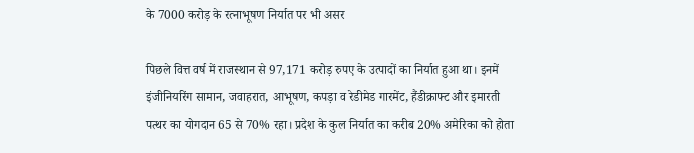के 7000 करोड़ के रत्नाभूषण निर्यात पर भी असर

पिछले वित्त वर्ष में राजस्थान से 97,171 करोड़ रुपए के उत्पादों का निर्यात हुआ था। इनमें इंजीनियरिंग सामान, जवाहरात, आभूषण, कपड़ा व रेडीमेड गारमेंट, हैंडीक्राफ्ट और इमारती पत्थर का योगदान 65 से 70% रहा। प्रदेश के कुल निर्यात का करीब 20% अमेरिका को होता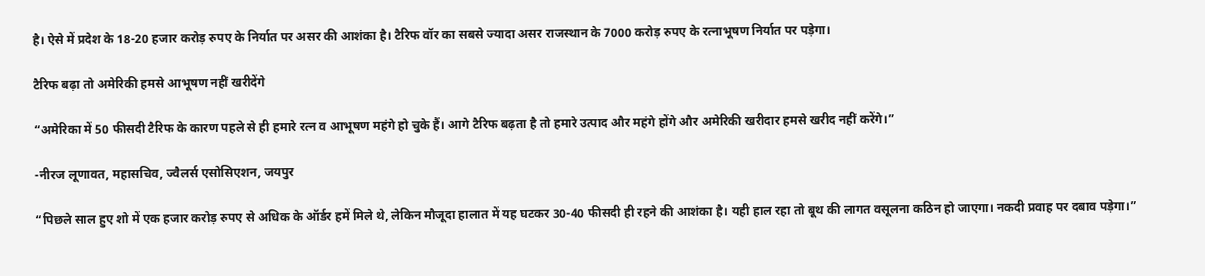है। ऐसे में प्रदेश के 18-20 हजार करोड़ रुपए के निर्यात पर असर की आशंका है। टैरिफ वॉर का सबसे ज्यादा असर राजस्थान के 7000 करोड़ रुपए के रत्नाभूषण निर्यात पर पड़ेगा।

टैरिफ बढ़ा तो अमेरिकी हमसे आभूषण नहीं खरीदेंगे

“अमेरिका में 50 फीसदी टैरिफ के कारण पहले से ही हमारे रत्न व आभूषण महंगे हो चुके हैं। आगे टैरिफ बढ़ता है तो हमारे उत्पाद और महंगे होंगे और अमेरिकी खरीदार हमसे खरीद नहीं करेंगे।”

-नीरज लूणावत, महासचिव, ज्वैलर्स एसोसिएशन, जयपुर

“पिछले साल हुए शो में एक हजार करोड़ रुपए से अधिक के ऑर्डर हमें मिले थे, लेकिन मौजूदा हालात में यह घटकर 30-40 फीसदी ही रहने की आशंका है। यही हाल रहा तो बूथ की लागत वसूलना कठिन हो जाएगा। नकदी प्रवाह पर दबाव पड़ेगा।”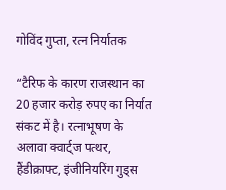गोविंद गुप्ता, रत्न निर्यातक

“टैरिफ के कारण राजस्थान का 20 हजार करोड़ रुपए का निर्यात संकट में है। रत्नाभूषण के अलावा क्वार्ट्ज पत्थर, हैंडीक्राफ्ट, इंजीनियरिंग गुड्स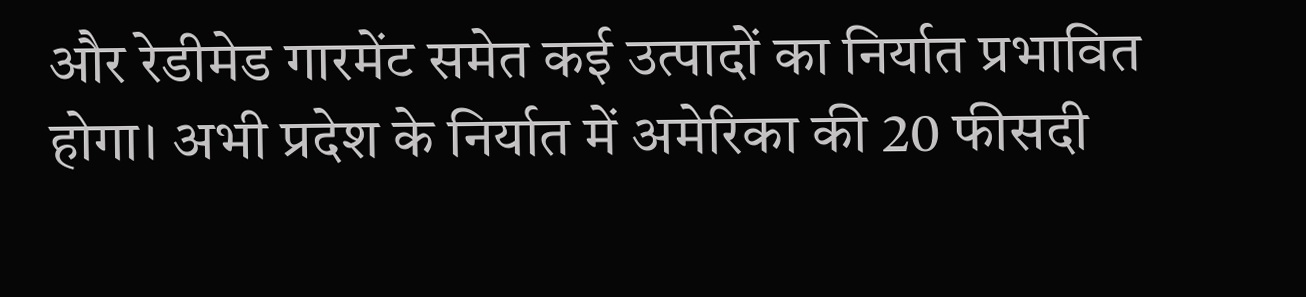और रेडीमेड गारमेंट समेत कई उत्पादों का निर्यात प्रभावित होगा। अभी प्रदेश के निर्यात में अमेरिका की 20 फीसदी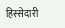हिस्सेदारी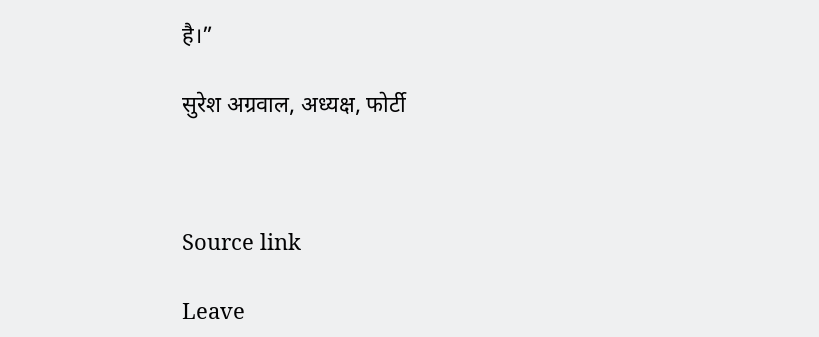है।”

सुरेश अग्रवाल, अध्यक्ष, फोर्टी



Source link

Leave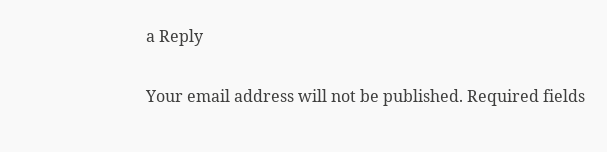a Reply

Your email address will not be published. Required fields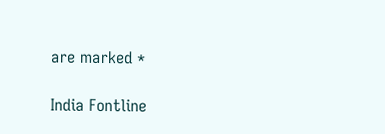are marked *

India Fontline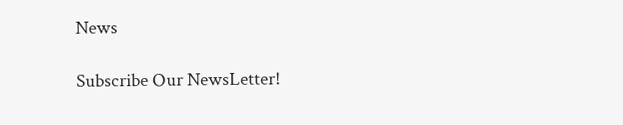News

Subscribe Our NewsLetter!